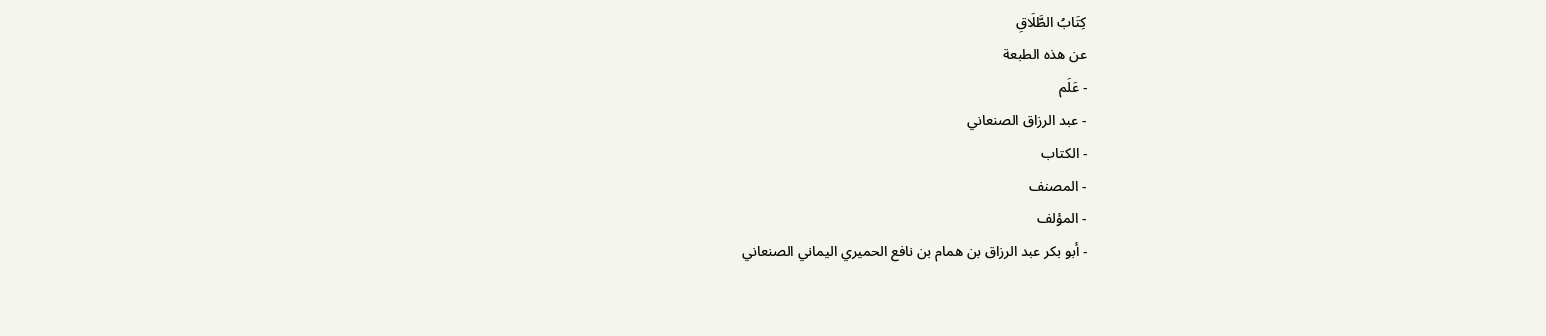كِتَابُ الطَّلَاقِ
عن هذه الطبعة
- عَلَم
- عبد الرزاق الصنعاني
- الكتاب
- المصنف
- المؤلف
- أبو بكر عبد الرزاق بن همام بن نافع الحميري اليماني الصنعاني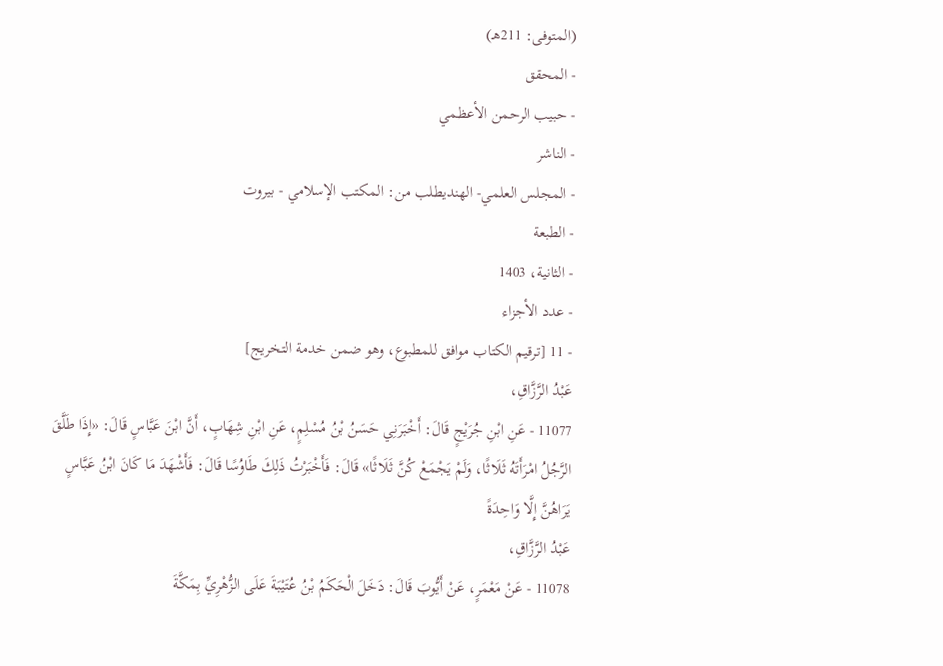(المتوفى: 211هـ)
- المحقق
- حبيب الرحمن الأعظمي
- الناشر
- المجلس العلمي- الهنديطلب من: المكتب الإسلامي - بيروت
- الطبعة
- الثانية، 1403
- عدد الأجزاء
- 11 [ترقيم الكتاب موافق للمطبوع، وهو ضمن خدمة التخريج]
عَبْدُ الرَّزَّاقِ،
11077 - عَنِ ابْنِ جُرَيْجٍ قَالَ: أَخْبَرَنِي حَسَنُ بْنُ مُسْلِمٍ، عَنِ ابْنِ شِهَابٍ، أَنَّ ابْنَ عَبَّاسٍ قَالَ: «إِذَا طَلَّقَ الرَّجُلُ امْرَأَتَهُ ثَلَاثًا، وَلَمْ يَجْمَعْ كُنَّ ثَلَاثًا» قَالَ: فَأَخْبَرْتُ ذَلِكَ طَاوُسًا قَالَ: فَأَشْهَدَ مَا كَانَ ابْنُ عَبَّاسٍ يَرَاهُنَّ إِلَّا وَاحِدَةً
عَبْدُ الرَّزَّاقِ،
11078 - عَنْ مَعْمَرٍ، عَنْ أَيُّوبَ قَالَ: دَخَلَ الْحَكَمُ بْنُ عُتَيْبَةَ عَلَى الزُّهْرِيِّ بِمَكَّةَ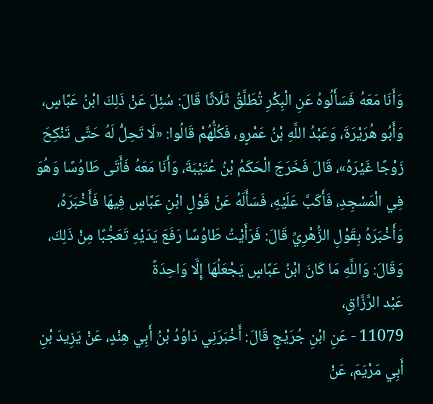وَأَنَا مَعَهُ فَسَأَلُوهُ عَنِ الْبِكْرِ تُطَلَّقُ ثَلَاثًا قَالَ: سُئِلَ عَنْ ذَلِكَ ابْنُ عَبَّاسٍ، وَأَبُو هُرَيْرَةَ، وَعَبْدُ اللَّهِ بْنُ عَمْرٍو، فَكُلُّهُمْ قَالُوا: «لَا تَحِلُّ لَهُ حَتَّى تَنْكِحَ زَوْجًا غَيْرَهُ»، قَالَ فَخَرَجَ الْحَكَمُ بْنُ عُتَيْبَةَ، وَأَنَا مَعَهُ فَأَتَى طَاوُسًا وَهُوَ فِي الْمَسْجِدِ، فَأَكَبَّ عَلَيْهِ، فَسَأَلَهُ عَنْ قَوْلِ ابْنِ عَبَّاسٍ فِيهَا فَأَخْبَرَهُ، وَأَخْبَرَهُ بِقَوْلِ الزُّهْرِيِّ قَالَ: فَرَأَيْتُ طَاوُسًا رَفَعَ يَدَيْهِ تَعَجُّبًا مِنْ ذَلِكَ، وَقَالَ: وَاللَّهِ مَا كَانَ ابْنُ عَبَّاسٍ يَجْعَلُهَا إِلَّا وَاحِدَةً
عَبْد الرَّزَّاقِ،
11079 - عَنِ ابْنِ جُرَيْجٍ قَالَ: أَخْبَرَنِي دَاوُدُ بْنُ أَبِي هِنْدٍ، عَنْ يَزِيدَ بْنِ أَبِي مَرْيَمَ، عَنْ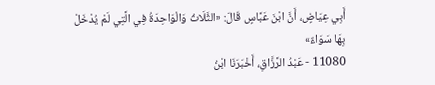أَبِي عِيَاضٍ، أَنَّ ابْنَ عَبَّاسٍ قَالَ: «الثَّلَاثُ وَالْوَاحِدَةُ فِي الَّتِي لَمْ يُدْخَلْ بِهَا سَوَاءٌ»
11080 - عَبْدُ الرَّزَّاقِ، أَخْبَرَنَا ابْنُ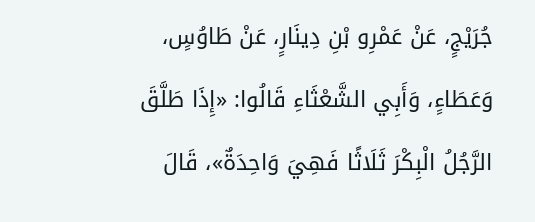جُرَيْجٍ، عَنْ عَمْرِو بْنِ دِينَارٍ، عَنْ طَاوُسٍ، وَعَطَاءٍ، وَأَبِي الشَّعْثَاءِ قَالُوا: «إِذَا طَلَّقَ الرَّجُلُ الْبِكْرَ ثَلَاثًا فَهِيَ وَاحِدَةٌ»، قَالَ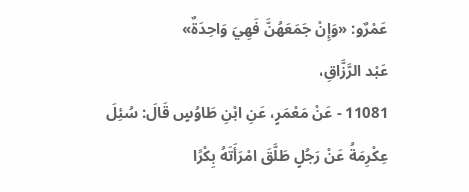عَمْرٌو: «وَإِنْ جَمَعَهُنَّ فَهِيَ وَاحِدَةٌ»
عَبْد الرَّزَّاقِ،
11081 - عَنْ مَعْمَرٍ، عَنِ ابْنِ طَاوُسٍ قَالَ: سُئِلَ عِكْرِمَةُ عَنْ رَجُلٍ طَلَّقَ امْرَأَتَهُ بِكْرًا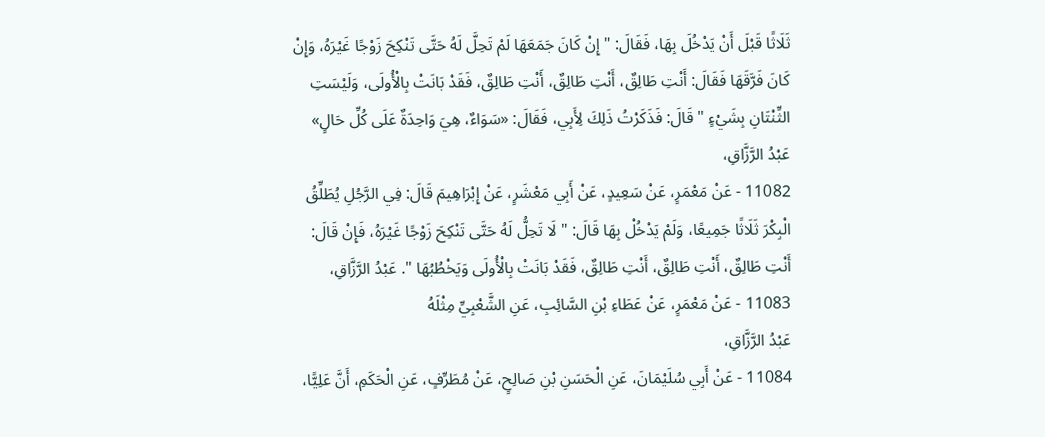ثَلَاثًا قَبْلَ أَنْ يَدْخُلَ بِهَا، فَقَالَ: " إِنْ كَانَ جَمَعَهَا لَمْ تَحِلَّ لَهُ حَتَّى تَنْكِحَ زَوْجًا غَيْرَهُ، وَإِنْ كَانَ فَرَّقَهَا فَقَالَ: أَنْتِ طَالِقٌ، أَنْتِ طَالِقٌ، أَنْتِ طَالِقٌ، فَقَدْ بَانَتْ بِالْأُولَى، وَلَيْسَتِ الثِّنْتَانِ بِشَيْءٍ " قَالَ: فَذَكَرْتُ ذَلِكَ لِأَبِي، فَقَالَ: «سَوَاءٌ، هِيَ وَاحِدَةٌ عَلَى كُلِّ حَالٍ»
عَبْدُ الرَّزَّاقِ،
11082 - عَنْ مَعْمَرٍ، عَنْ سَعِيدٍ، عَنْ أَبِي مَعْشَرٍ، عَنْ إِبْرَاهِيمَ قَالَ: فِي الرَّجُلِ يُطَلِّقُ الْبِكْرَ ثَلَاثًا جَمِيعًا، وَلَمْ يَدْخُلْ بِهَا قَالَ: " لَا تَحِلُّ لَهُ حَتَّى تَنْكِحَ زَوْجًا غَيْرَهُ، فَإِنْ قَالَ: أَنْتِ طَالِقٌ، أَنْتِ طَالِقٌ، أَنْتِ طَالِقٌ، فَقَدْ بَانَتْ بِالْأُولَى وَيَخْطُبُهَا ". عَبْدُ الرَّزَّاقِ،
11083 - عَنْ مَعْمَرٍ، عَنْ عَطَاءِ بْنِ السَّائِبِ، عَنِ الشَّعْبِيِّ مِثْلَهُ
عَبْدُ الرَّزَّاقِ،
11084 - عَنْ أَبِي سُلَيْمَانَ، عَنِ الْحَسَنِ بْنِ صَالِحٍ، عَنْ مُطَرِّفٍ، عَنِ الْحَكَمِ، أَنَّ عَلِيًّا،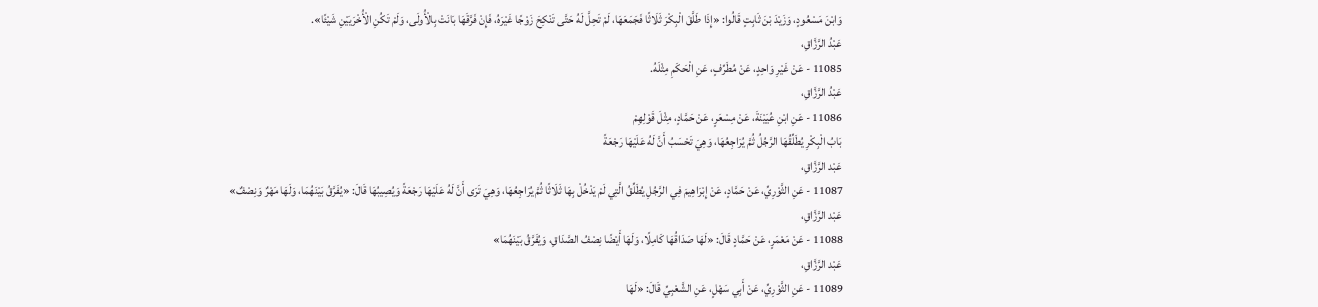وَابْنَ مَسْعُودٍ، وَزَيْدَ بْنَ ثَابِتٍ قَالُوا: «إِذَا طَلَّقَ الْبِكْرَ ثَلَاثًا فَجَمَعَهَا، لَمْ تَحِلَّ لَهُ حَتَّى تَنْكِحَ زَوْجًا غَيْرَهُ، فَإِنْ فَرَّقَهَا بَانَتْ بِالْأُولَى، وَلَمْ تَكُنِ الْأُخْرَيَيْنِ شَيْئًا».
عَبْدُ الرَّزَّاقِ،
11085 - عَنْ غَيْرِ وَاحِدٍ، عَنْ مُطَرِّفٍ، عَنِ الْحَكَمِ مِثْلَهُ.
عَبْدُ الرَّزَّاقِ،
11086 - عَنِ ابْنِ عُيَيْنَةَ، عَنْ مِسْعَرٍ، عَنْ حَمَّادٍ، مِثْلَ قَوْلِهِمْ
بَابُ الْبِكْرِ يُطَلِّقُهَا الرَّجُلُ ثُمَّ يُرَاجِعُهَا، وَهِيَ تَحْسَبُ أَنَّ لَهُ عَلَيْهَا رَجْعَةً
عَبْد الرَّزَّاقِ،
11087 - عَنِ الثَّوْرِيِّ، عَنْ حَمَّادٍ، عَنْ إِبْرَاهِيمَ فِي الرَّجُلِ يُطَلِّقُ الَّتِي لَمْ يَدْخُلْ بِهَا ثَلَاثًا ثُمَّ يُرَاجِعُهَا، وَهِيَ تَرَى أَنَّ لَهُ عَلَيْهَا رَجْعَةً وَيُصِيبُهَا قَالَ: «يُفَرَّقُ بَيْنَهُمَا، وَلَهَا مَهْرٌ وَنِصْفٌ»
عَبْد الرَّزَّاقِ،
11088 - عَنْ مَعْمَرٍ، عَنْ حَمَّادٍ قَالَ: «لَهَا صَدَاقُهَا كَامِلًا، وَلَهَا أَيْضًا نِصْفُ الصَّدَاقِ، وَيُفَرَّقُ بَيْنَهُمَا»
عَبْد الرَّزَّاقِ،
11089 - عَنِ الثَّوْرِيِّ، عَنْ أَبِي سَهْلٍ، عَنِ الشَّعْبِيِّ قَالَ: «لَهَا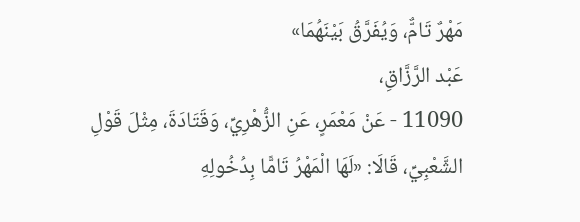مَهْرٌ تَامٌّ، وَيُفَرَّقُ بَيْنَهُمَا»
عَبْد الرَّزَّاقِ،
11090 - عَنْ مَعْمَرٍ، عَنِ الزُّهْرِيِّ، وَقَتَادَةَ، مِثْلَ قَوْلِ الشَّعْبِيِّ، قَالَا: «لَهَا الْمَهْرُ تَامًّا بِدُخُولِهِ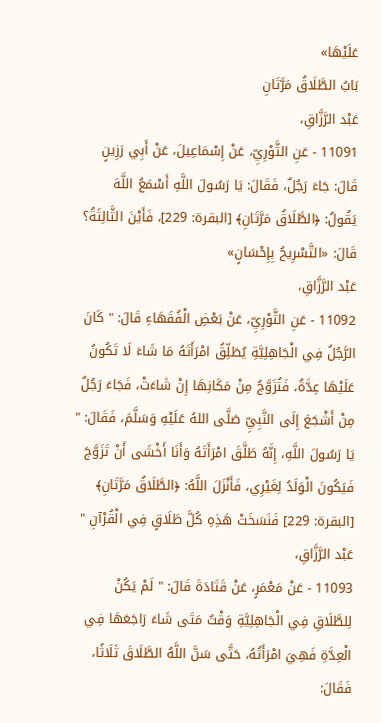عَلَيْهَا»
بَابُ الطَّلَاقُ مَرَّتَانِ
عَبْد الرَّزَّاقِ،
11091 - عَنِ الثَّوْرِيِّ، عَنْ إِسْمَاعِيلَ، عَنْ أَبِي رَزِينٍ قَالَ: جَاءَ رَجُلٌ، فَقَالَ: يَا رَسُولَ اللَّهِ أَسْمَعُ اللَّهَ يَقُولُ: ﴿الطَّلَاقُ مَرَّتَانِ﴾ [البقرة: 229]، فَأَيْنَ الثَّالِثَةُ؟ قَالَ: «التَّسْرِيحُ بِإِحْسَانٍ»
عَبْد الرَّزَّاقِ،
11092 - عَنِ الثَّوْرِيِّ، عَنْ بَعْضِ الْفُقَهَاءِ قَالَ: " كَانَ الرَّجُلُ فِي الْجَاهِلِيَّةِ يُطَلِّقُ امْرَأَتَهُ مَا شَاءَ لَا تَكُونُ عَلَيْهَا عِدَّةٌ، فَتُزَوَّجُ مِنْ مَكَانِهَا إِنْ شَاءَتْ، فَجَاءَ رَجُلٌ مِنْ أَشْجَعَ إِلَى النَّبِيِّ صَلَّى اللهُ عَلَيْهِ وَسَلَّمَ، فَقَالَ: " يَا رَسُولَ اللَّهِ، إِنَّهُ طَلَّقَ امْرَأَتَهُ وَأَنَا أَخْشَى أَنْ تَزَوَّجَ فَيَكُونَ الْوَلَدُ لِغَيْرِي، فَأَنْزَلَ اللَّهُ: ﴿الطَّلَاقُ مَرَّتَانِ﴾ [البقرة: 229] فَنَسَخَتْ هَذِهِ كُلَّ طَلَاقٍ فِي الْقُرْآنِ "
عَبْد الرَّزَّاقِ،
11093 - عَنْ مَعْمَرٍ، عَنْ قَتَادَةَ قَالَ: " لَمْ يَكُنْ لِلطَّلَاقِ فِي الْجَاهِلِيَّةِ وَقْتٌ مَتَى شَاءَ رَاجَعَهَا فِي الْعِدَّةِ فَهِيَ امْرَأَتُهُ، حَتَّى سَنَّ اللَّهُ الطَّلَاقَ ثَلَاثًا، فَقَالَ: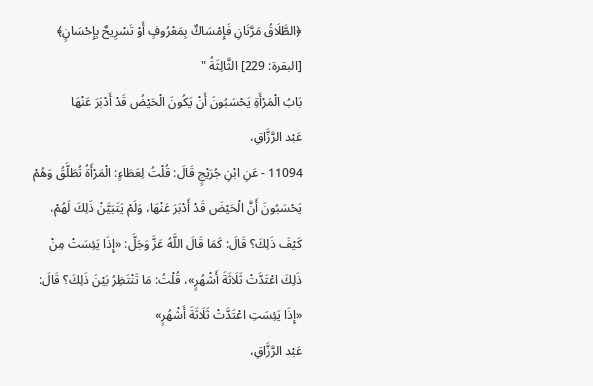﴿الطَّلَاقُ مَرَّتَانِ فَإِمْسَاكٌ بِمَعْرُوفٍ أَوْ تَسْرِيحٌ بِإِحْسَانٍ﴾ [البقرة: 229] الثَّالِثَةُ "
بَابُ الْمَرْأَةِ يَحْسَبُونَ أَنْ يَكُونَ الْحَيْضُ قَدْ أَدْبَرَ عَنْهَا
عَبْد الرَّزَّاقِ،
11094 - عَنِ ابْنِ جُرَيْجٍ قَالَ: قُلْتُ لِعَطَاءٍ: الْمَرْأَةُ تُطَلَّقُ وَهُمْ يَحْسَبُونَ أَنَّ الْحَيْضَ قَدْ أَدْبَرَ عَنْهَا، وَلَمْ يَتَبَيَّنْ ذَلِكَ لَهُمْ، كَيْفَ ذَلِكَ؟ قَالَ: كَمَا قَالَ اللَّهُ عَزَّ وَجَلَّ: «إِذَا يَئِسَتْ مِنْ ذَلِكَ اعْتَدَّتْ ثَلَاثَةَ أَشْهُرٍ»، قُلْتُ: مَا تَنْتَظِرُ بَيْنَ ذَلِكَ؟ قَالَ: «إِذَا يَئِسَتِ اعْتَدَّتْ ثَلَاثَةَ أَشْهُرٍ»
عَبْد الرَّزَّاقِ،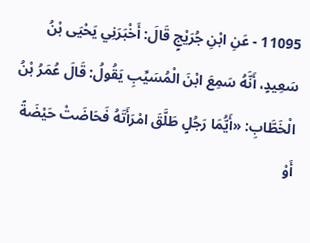11095 - عَنِ ابْنِ جُرَيْجٍ قَالَ: أَخْبَرَنِي يَحْيَى بْنُ سَعِيدٍ، أَنَّهُ سَمِعَ ابْنَ الْمُسَيِّبِ يَقُولُ: قَالَ عُمَرُ بْنُ الْخَطَّابِ: «أَيُّمَا رَجُلٍ طَلَّقَ امْرَأَتَهُ فَحَاضَتْ حَيْضَةً أَوْ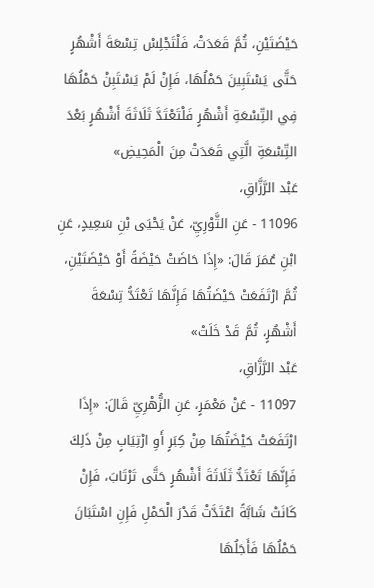حَيْضَتَيْنِ، ثُمَّ قَعَدَتْ، فَلْتَجْلِسْ تِسْعَةَ أَشْهُرٍ حَتَّى يَسْتَبِينَ حَمْلُهَا، فَإِنْ لَمْ يَسْتَبِنْ حَمْلُهَا فِي التِّسْعَةِ أَشْهُرٍ فَلْتَعْتَدَّ ثَلَاثَةَ أَشْهُرٍ بَعْدَ التِّسْعَةِ الَّتِي قَعَدَتْ مِنَ الْمَحِيضِ»
عَبْد الرَّزَّاقِ،
11096 - عَنِ الثَّوْرِيِّ، عَنْ يَحْيَى بْنِ سَعِيدٍ، عَنِ ابْنِ عُمَرَ قَالَ: «إِذَا حَاضَتْ حَيْضَةً أَوْ حَيْضَتَيْنِ، ثُمَّ ارْتَفَعَتْ حَيْضَتُهَا فَإِنَّهَا تَعْتَدُّ تِسْعَةَ أَشْهُرٍ، ثُمَّ قَدْ خَلَتْ»
عَبْد الرَّزَّاقِ،
11097 - عَنْ مَعْمَرٍ، عَنِ الزُّهْرِيِّ قَالَ: «إِذَا ارْتَفَعَتْ حَيْضَتُهَا مِنْ كِبَرٍ أَوِ ارْتِيَابٍ مِنْ ذَلِكَ فَإِنَّهَا تَعْتَدُّ ثَلَاثَةَ أَشْهُرٍ حَتَّى تَرْتَابَ، فَإِنْ كَانَتْ شَابَّةً اعْتَدَّتْ قَدْرَ الْحَمْلِ فَإِنِ اسْتَبَانَ حَمْلُهَا فَأَجَلُهَا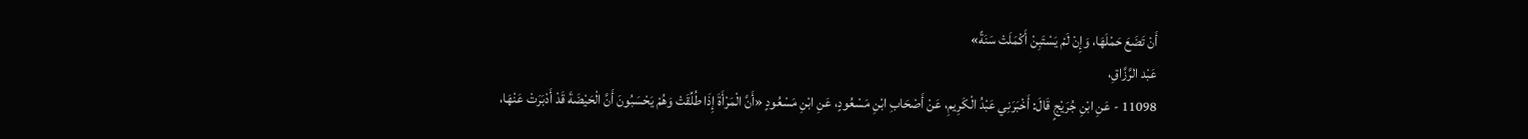أَنْ تَضَعَ حَمْلَهَا، وَإِنْ لَمْ يَسْتَبِنْ أَكْمَلَتْ سَنَةً»
عَبْد الرَّزَّاقِ،
11098 - عَنِ ابْنِ جُرَيْجٍ قَالَ: أَخْبَرَنِي عَبْدُ الْكَرِيمِ، عَنْ أَصْحَابِ ابْنِ مَسْعُودٍ، عَنِ ابْنِ مَسْعُودٍ «أَنَّ الْمَرْأَةَ إِذَا طُلِّقَتْ وَهُمْ يَحْسَبُونَ أَنَّ الْحَيْضَةَ قَدْ أَدْبَرَتْ عَنْهَا،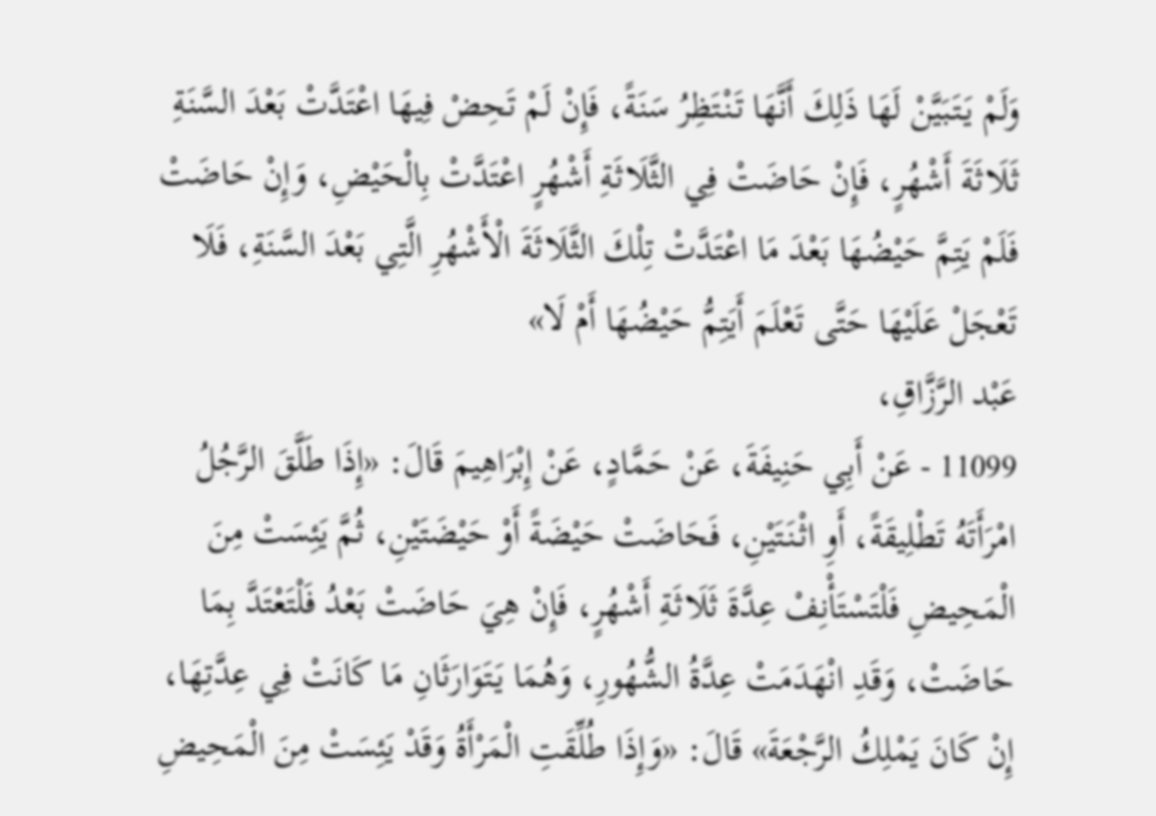وَلَمْ يَتَبَيَّنْ لَهَا ذَلِكَ أَنَّهَا تَنْتَظِرُ سَنَةً، فَإِنْ لَمْ تَحِضْ فِيهَا اعْتَدَّتْ بَعْدَ السَّنَةِ ثَلَاثَةَ أَشْهُرٍ، فَإِنْ حَاضَتْ فِي الثَّلَاثَةِ أَشْهُرٍ اعْتَدَّتْ بِالْحَيْضِ، وَإِنْ حَاضَتْ فَلَمْ يَتِمَّ حَيْضُهَا بَعْدَ مَا اعْتَدَّتْ تِلْكَ الثَّلَاثَةَ الْأَشْهُرِ الَّتِي بَعْدَ السَّنَةِ، فَلَا تَعْجَلْ عَلَيْهَا حَتَّى تَعْلَمَ أَيَتِمُّ حَيْضُهَا أَمْ لَا»
عَبْد الرَّزَّاقِ،
11099 - عَنْ أَبِي حَنِيفَةَ، عَنْ حَمَّادٍ، عَنْ إِبْرَاهِيمَ قَالَ: «إِذَا طَلَّقَ الرَّجُلُ امْرَأَتَهُ تَطْلِيقَةً، أَوِ اثْنَتَيْنِ، فَحَاضَتْ حَيْضَةً أَوْ حَيْضَتَيْنِ، ثُمَّ يَئِسَتْ مِنَ الْمَحِيضِ فَلْتَسْتَأْنِفْ عِدَّةَ ثَلَاثَةِ أَشْهُرٍ، فَإِنْ هِيَ حَاضَتْ بَعْدُ فَلْتَعْتَدَّ بِمَا حَاضَتْ، وَقَدِ انْهَدَمَتْ عِدَّةُ الشُّهُورِ، وَهُمَا يَتَوَارَثَانِ مَا كَانَتْ فِي عِدَّتِهَا، إِنْ كَانَ يَمْلِكُ الرَّجْعَةَ» قَالَ: «وَإِذَا طُلِّقَتِ الْمَرْأَةُ وَقَدْ يَئِسَتْ مِنَ الْمَحِيضِ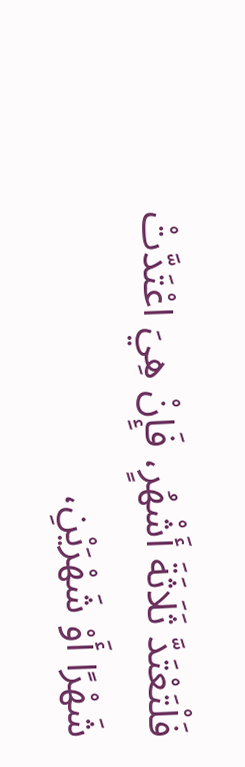فَلْتَعْتَدَّ ثَلَاثَةَ أَشْهُرٍ، فَإِنْ هِيَ اعْتَدَّتْ شَهْرًا أَوْ شَهْرَيْنِ،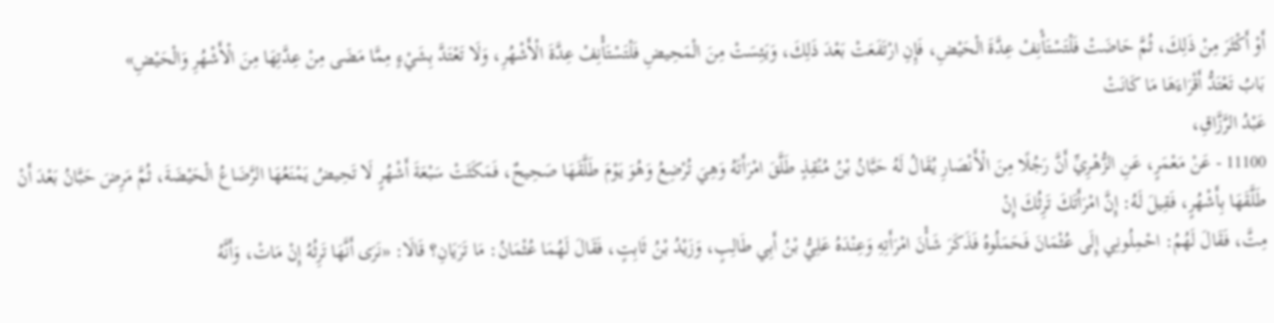أَوْ أَكْثَرَ مِنْ ذَلِكَ، ثُمَّ حَاضَتْ فَلْتَسْتَأْنِفْ عِدَّةَ الْحَيْضِ، فَإِنِ ارْتَفَعَتْ بَعْدَ ذَلِكَ، وَيَئِسَتْ مِنَ الْمَحِيضِ فَلْتَسْتَأْنِفْ عِدَّةَ الْأَشْهُرِ، وَلَا تَعْتَدَّ بِشَيْءٍ مِمَّا مَضَى مِنْ عِدَّتِهَا مِنَ الْأَشْهُرِ وَالْحَيْضِ»
بَابُ تَعْتَدُّ أَقْرَاءَهَا مَا كَانَتْ
عَبْدُ الرَّزَّاقِ،
11100 - عَنْ مَعْمَرٍ، عَنِ الزُّهْرِيِّ أَنَّ رَجُلًا مِنَ الْأَنْصَارِ يُقَالُ لَهُ حَبَّانُ بْنُ مُنْقِذٍ طَلَّقَ امْرَأَتَهُ وَهِيَ تُرْضِعُ وَهُوَ يَوْمَ طَلَّقَهَا صَحِيحٌ، فَمَكَثَتْ سَبْعَةَ أَشْهُرٍ لَا تَحِيضُ يَمْنَعُهَا الرَّضَاعُ الْحَيْضَةَ، ثُمَّ مَرِضَ حَبَّانُ بَعْدَ أَنْ طَلَّقَهَا بِأَشْهُرٍ، فَقِيلَ لَهُ: إِنَّ امْرَأَتَكَ تَرِثُكَ إِنْ
مِتَّ، فَقَالَ لَهُمُ: احْمِلُونِي إِلَى عُثْمَانَ فَحَمَلُوهُ فَذَكَرَ شَأْنَ امْرَأَتِهِ وَعِنْدَهُ عَلِيُّ بْنُ أَبِي طَالِبٍ، وَزَيْدُ بْنُ ثَابِتٍ، فَقَالَ لَهُمَا عُثْمَانُ: مَا تَرَيَانِ؟ قَالَا: «نَرَى أَنَّهَا تَرِثُهُ إِنْ مَاتْ، وَأَنَّهُ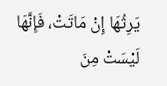يَرِثُهَا إِنْ مَاتَتْ، فَإِنَّهَا لَيْسَتْ مِنَ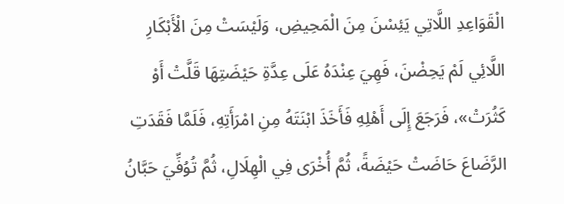الْقَوَاعِدِ اللَّاتِي يَئِسْنَ مِنَ الْمَحِيضِ، وَلَيْسَتْ مِنَ الْأَبْكَارِ اللَّائِي لَمْ يَحِضْنَ، فَهِيَ عِنْدَهُ عَلَى عِدَّةِ حَيْضَتِهَا قَلَّتْ أَوْ كَثُرَتْ»، فَرَجَعَ إِلَى أَهْلِهِ فَأَخَذَ ابْنَتَهُ مِنِ امْرَأَتِهِ، فَلَمَّا فَقَدَتِ الرَّضَاعَ حَاضَتْ حَيْضَةً، ثُمَّ أُخْرَى فِي الْهِلَالِ، ثُمَّ تُوُفِّيَ حَبَّانُ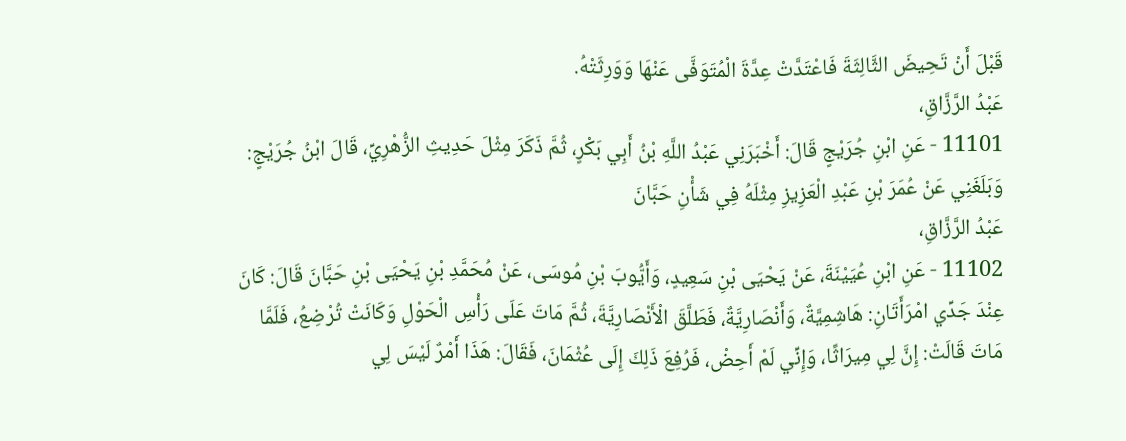قَبْلَ أَنْ تَحِيضَ الثَّالِثَةَ فَاعْتَدَّتْ عِدَّةَ الْمُتَوَفَّى عَنْهَا وَوَرِثَتْهُ.
عَبْدُ الرَّزَّاقِ،
11101 - عَنِ ابْنِ جُرَيْجٍ قَالَ: أَخْبَرَنِي عَبْدُ اللَّهِ بْنُ أَبِي بَكْرٍ، ثُمَّ ذَكَرَ مِثْلَ حَدِيثِ الزُّهْرِيِّ، قَالَ ابْنُ جُرَيْجٍ: وَبَلَغَنِي عَنْ عُمَرَ بْنِ عَبْدِ الْعَزِيزِ مِثْلَهُ فِي شَأْنِ حَبَّانَ
عَبْدُ الرَّزَّاقِ،
11102 - عَنِ ابْنِ عُيَيْنَةَ، عَنْ يَحْيَى بْنِ سَعِيدٍ، وَأَيُّوبَ بْنِ مُوسَى، عَنْ مُحَمَّدِ بْنِ يَحْيَى بْنِ حَبَّانَ قَالَ: كَانَ عِنْدَ جَدِّي امْرَأَتَانِ: هَاشِمِيَّةٌ، وَأَنْصَارِيَّةٌ، فَطَلَّقَ الْأَنْصَارِيَّةَ، ثُمَّ مَاتَ عَلَى رَأْسِ الْحَوْلِ وَكَانَتْ تُرْضِعُ، فَلَمَّا مَاتَ قَالَتْ: إِنَّ لِي مِيرَاثًا، وَإِنِّي لَمْ أَحِضْ، فَرُفِعَ ذَلِكَ إِلَى عُثْمَانَ، فَقَالَ: هَذَا أَمْرٌ لَيْسَ لِي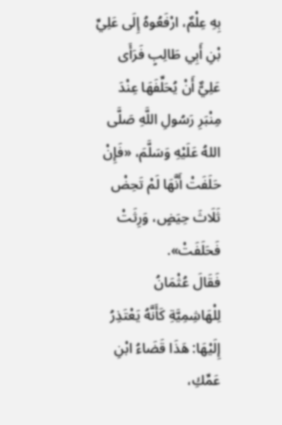بِهِ عِلْمٌ، ارْفَعُوهُ إِلَى عَلِيِّ بْنِ أَبِي طَالِبٍ فَرَأَى عَلِيٌّ أَنْ يُحَلِّفَهَا عِنْدَ مِنْبَرِ رَسُولِ اللَّهِ صَلَّى اللهُ عَلَيْهِ وَسَلَّمَ، «فَإِنْ حَلَفَتْ أَنَّهَا لَمْ تَحِضْ ثَلَاثَ حِيَضٍ، وَرِثَتْ فَحَلَفَتْ».
فَقَالَ عُثْمَانُ
لِلْهَاشِمِيَّةِ كَأَنَّهُ يَعْتَذِرُ إِلَيْهَا: هَذَا قَضَاءُ ابْنِ عَمِّكِ،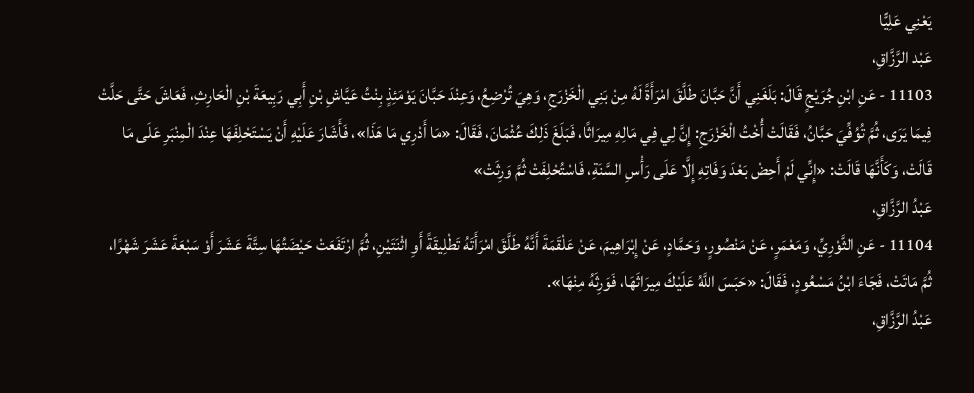يَعْنِي عَلِيًّا
عَبْد الرَّزَّاقِ،
11103 - عَنِ ابْنِ جُرَيْجٍ قَالَ: بَلَغَنِي أَنَّ حَبَّانَ طَلَّقَ امْرَأَةً لَهُ مِنْ بَنِي الْخَزْرَجِ، وَهِيَ تُرْضِعُ، وَعِنْدَ حَبَّانَ يَوْمَئِذٍ بِنْتُ عَيَّاشِ بْنِ أَبِي رَبِيعَةَ بْنِ الْحَارِثِ، فَعَاشَ حَتَّى حَلَّتْ فِيمَا يَرَى، ثُمَّ تُوُفِّيَ حَبَّانُ، فَقَالَتْ أُخْتُ الْخَزْرَجِ: إِنَّ لِي فِي مَالِهِ مِيرَاثًا، فَبَلَغَ ذَلِكَ عُثْمَانَ، فَقَالَ: «مَا أَدْرِي مَا هَذَا»، فَأَشَارَ عَلَيْهِ أَنْ يَسْتَحْلِفَهَا عِنْدَ الْمِنْبَرِ عَلَى مَا قَالَتْ، وَكَأَنَّهَا قَالَتْ: «إِنِّي لَمْ أَحِضْ بَعْدَ وَفَاتِهِ إِلَّا عَلَى رَأْسِ السَّنَةِ، فَاسْتُحْلِفَتْ ثُمَّ وَرِثَتْ»
عَبْدُ الرَّزَّاقِ،
11104 - عَنِ الثَّوْرِيِّ، وَمَعْمَرٍ، عَنْ مَنْصُورٍ، وَحَمَّادٍ، عَنْ إِبْرَاهِيمَ، عَنْ عَلْقَمَةَ أَنَّهُ طَلَّقَ امْرَأَتَهُ تَطْلِيقَةً أَوِ اثْنَتَيْنِ، ثُمَّ ارْتَفَعَتْ حَيْضَتُهَا سِتَّةَ عَشَرَ أَوْ سَبْعَةَ عَشَرَ شَهْرًا، ثُمَّ مَاتَتْ، فَجَاءَ ابْنُ مَسْعُودٍ، فَقَالَ: «حَبَسَ اللَّهُ عَلَيْكَ مِيرَاثَهَا، فَوَرِثَهُ مِنْهَا».
عَبْدُ الرَّزَّاقِ،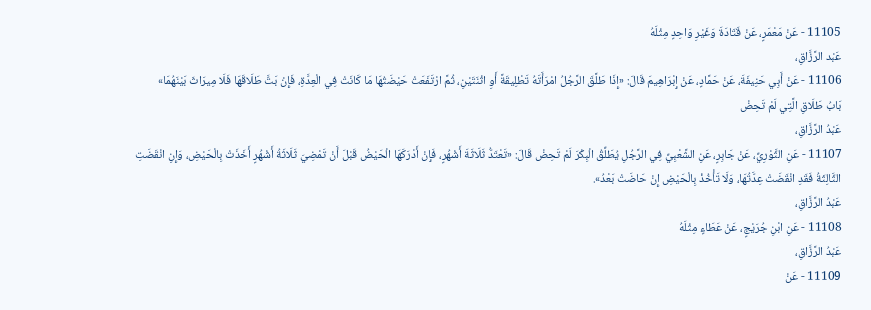11105 - عَنْ مَعْمَرٍ، عَنْ قَتَادَةَ وَغَيْرِ وَاحِدٍ مِثْلَهُ
عَبْد الرَّزَّاقِ،
11106 - عَنْ أَبِي حَنِيفَةَ، عَنْ حَمَّادٍ، عَنْ إِبْرَاهِيمَ قَالَ: «إِذَا طَلَّقَ الرَّجُلُ امْرَأَتَهُ تَطْلِيقَةً أَوِ اثْنَتَيْنِ، ثُمَّ ارْتَفَعَتْ حَيْضَتُهَا مَا كَانَتْ فِي الْعِدَّةِ، فَإِنْ بَتَّ طَلَاقَهَا فَلَا مِيرَاثَ بَيْنَهُمَا»
بَابُ طَلَاقِ الَّتِي لَمْ تَحِضْ
عَبْدُ الرَّزَّاقِ،
11107 - عَنِ الثَّوْرِيِّ، عَنْ جَابِرٍ، عَنِ الشَّعْبِيِّ فِي الرَّجُلِ يُطَلِّقُ الْبِكْرَ لَمْ تَحِضْ قَالَ: «تَعْتَدُّ ثَلَاثَةَ أَشْهُرٍ، فَإِنْ أَدْرَكَهَا الْحَيْضُ قَبْلَ أَنْ تَمْضِيَ ثَلَاثَةُ أَشْهُرٍ أَخَذَتْ بِالْحَيْضِ، وَإِنِ انْقَضَتِ الثَّالِثَةُ فَقَدِ انْقَضَتْ عِدَّتُهَا، وَلَا تَأْخُذْ بِالْحَيْضِ إِنْ حَاضَتْ بَعْدُ».
عَبْدُ الرَّزَّاقِ،
11108 - عَنِ ابْنِ جُرَيْجٍ، عَنْ عَطَاءٍ مِثْلَهُ
عَبْدُ الرَّزَّاقِ،
11109 - عَنْ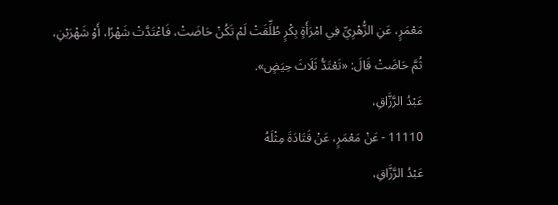مَعْمَرٍ، عَنِ الزُّهْرِيِّ فِي امْرَأَةٍ بِكْرٍ طُلِّقَتْ لَمْ تَكُنْ حَاضَتْ، فَاعْتَدَّتْ شَهْرًا، أَوْ شَهْرَيْنِ، ثُمَّ حَاضَتْ قَالَ: «تَعْتَدُّ ثَلَاثَ حِيَضٍ».
عَبْدُ الرَّزَّاقِ،
11110 - عَنْ مَعْمَرٍ، عَنْ قَتَادَةَ مِثْلَهُ
عَبْدُ الرَّزَّاقِ،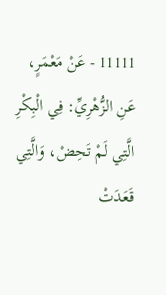11111 - عَنْ مَعْمَرٍ، عَنِ الزُّهْرِيِّ: فِي الْبِكْرِ الَّتِي لَمْ تَحِضْ، وَالَّتِي قَعَدَتْ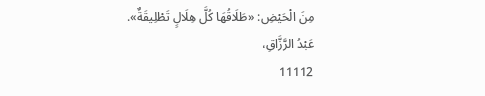مِنَ الْحَيْضِ: «طَلَاقُهَا كُلَّ هِلَالٍ تَطْلِيقَةٌ».
عَبْدُ الرَّزَّاقِ،
11112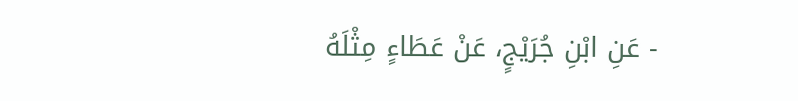- عَنِ ابْنِ جُرَيْجٍ، عَنْ عَطَاءٍ مِثْلَهُ